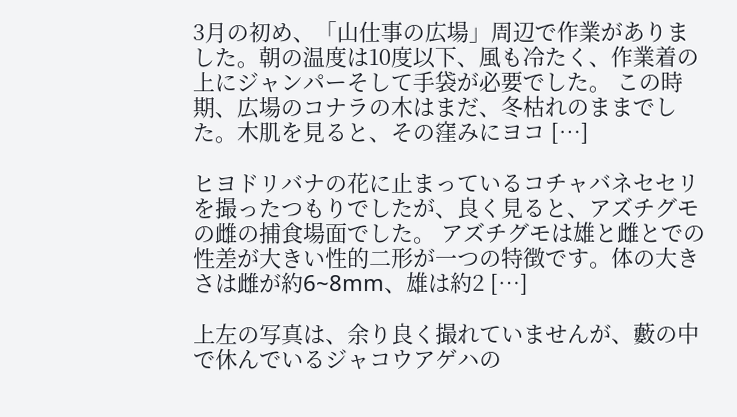3月の初め、「山仕事の広場」周辺で作業がありました。朝の温度は10度以下、風も冷たく、作業着の上にジャンパーそして手袋が必要でした。 この時期、広場のコナラの木はまだ、冬枯れのままでした。木肌を見ると、その窪みにヨコ […]

ヒヨドリバナの花に止まっているコチャバネセセリを撮ったつもりでしたが、良く見ると、アズチグモの雌の捕食場面でした。 アズチグモは雄と雌とでの性差が大きい性的二形が一つの特徴です。体の大きさは雌が約6~8mm、雄は約2 […]

上左の写真は、余り良く撮れていませんが、藪の中で休んでいるジャコウアゲハの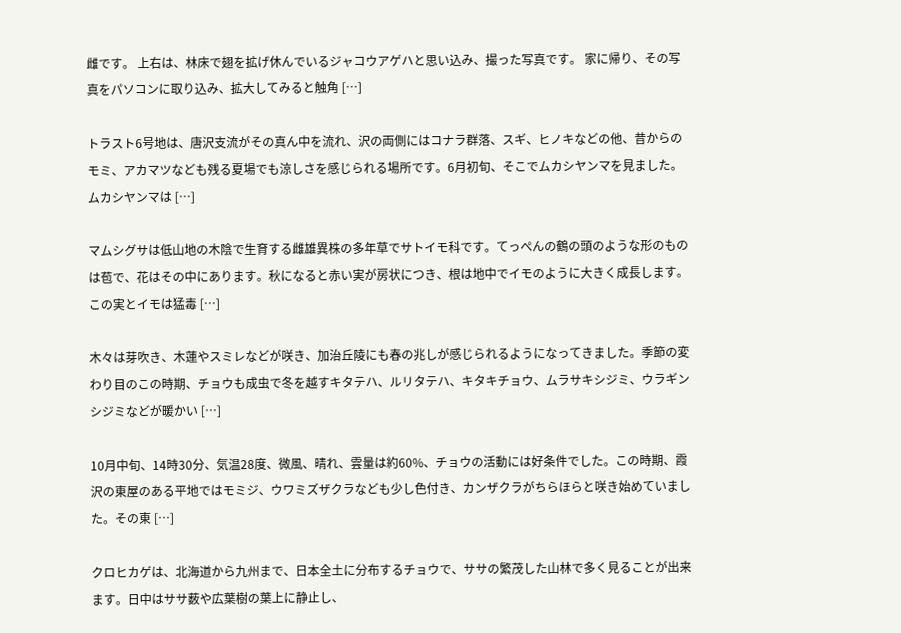雌です。 上右は、林床で翅を拡げ休んでいるジャコウアゲハと思い込み、撮った写真です。 家に帰り、その写真をパソコンに取り込み、拡大してみると触角 […]

トラスト6号地は、唐沢支流がその真ん中を流れ、沢の両側にはコナラ群落、スギ、ヒノキなどの他、昔からのモミ、アカマツなども残る夏場でも涼しさを感じられる場所です。6月初旬、そこでムカシヤンマを見ました。 ムカシヤンマは […]

マムシグサは低山地の木陰で生育する雌雄異株の多年草でサトイモ科です。てっぺんの鶴の頭のような形のものは苞で、花はその中にあります。秋になると赤い実が房状につき、根は地中でイモのように大きく成長します。この実とイモは猛毒 […]

木々は芽吹き、木蓮やスミレなどが咲き、加治丘陵にも春の兆しが感じられるようになってきました。季節の変わり目のこの時期、チョウも成虫で冬を越すキタテハ、ルリタテハ、キタキチョウ、ムラサキシジミ、ウラギンシジミなどが暖かい […]

10月中旬、14時30分、気温28度、微風、晴れ、雲量は約60%、チョウの活動には好条件でした。この時期、霞沢の東屋のある平地ではモミジ、ウワミズザクラなども少し色付き、カンザクラがちらほらと咲き始めていました。その東 […]

クロヒカゲは、北海道から九州まで、日本全土に分布するチョウで、ササの繁茂した山林で多く見ることが出来ます。日中はササ薮や広葉樹の葉上に静止し、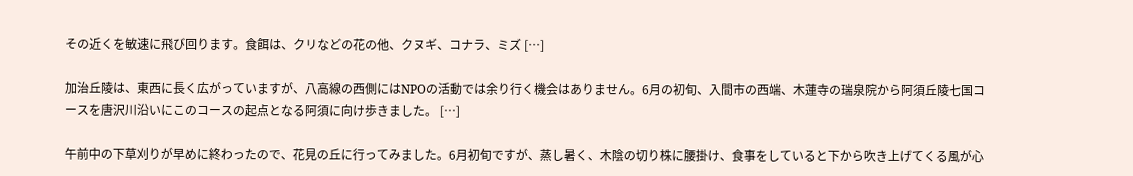その近くを敏速に飛び回ります。食餌は、クリなどの花の他、クヌギ、コナラ、ミズ […]

加治丘陵は、東西に長く広がっていますが、八高線の西側にはNPOの活動では余り行く機会はありません。6月の初旬、入間市の西端、木蓮寺の瑞泉院から阿須丘陵七国コースを唐沢川沿いにこのコースの起点となる阿須に向け歩きました。 […]

午前中の下草刈りが早めに終わったので、花見の丘に行ってみました。6月初旬ですが、蒸し暑く、木陰の切り株に腰掛け、食事をしていると下から吹き上げてくる風が心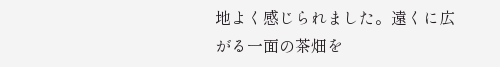地よく感じられました。遠くに広がる一面の茶畑を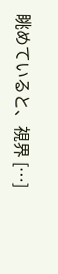眺めていると、視界 […]